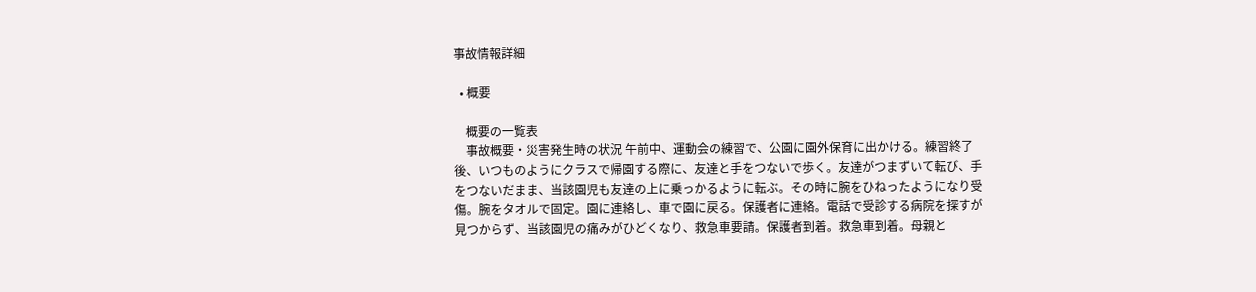事故情報詳細

  • 概要

    概要の一覧表
    事故概要・災害発生時の状況 午前中、運動会の練習で、公園に園外保育に出かける。練習終了後、いつものようにクラスで帰園する際に、友達と手をつないで歩く。友達がつまずいて転び、手をつないだまま、当該園児も友達の上に乗っかるように転ぶ。その時に腕をひねったようになり受傷。腕をタオルで固定。園に連絡し、車で園に戻る。保護者に連絡。電話で受診する病院を探すが見つからず、当該園児の痛みがひどくなり、救急車要請。保護者到着。救急車到着。母親と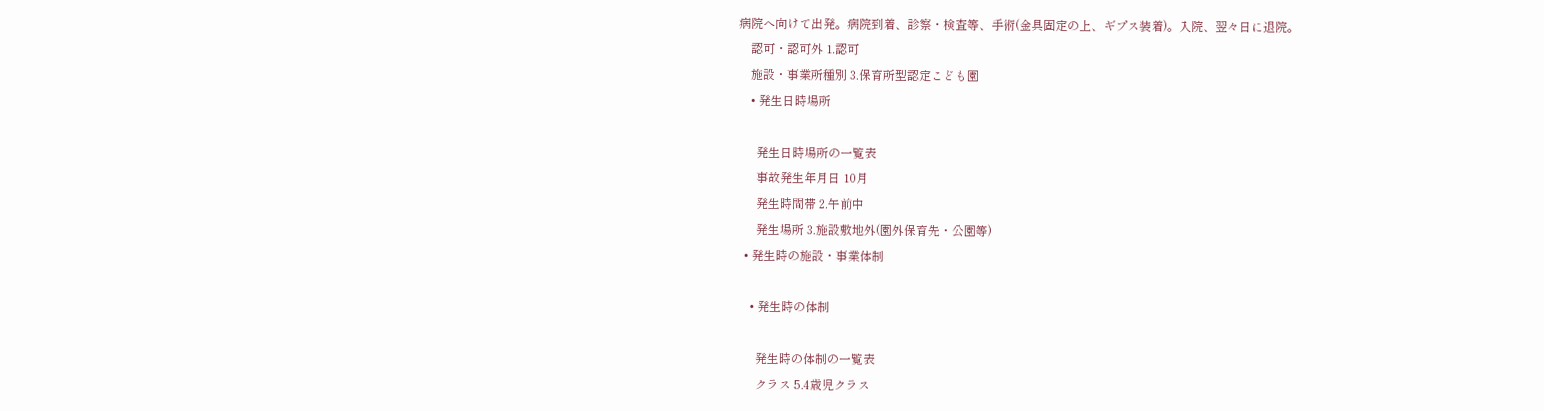病院へ向けて出発。病院到着、診察・検査等、手術(金具固定の上、ギプス装着)。入院、翌々日に退院。
    認可・認可外 1.認可
    施設・事業所種別 3.保育所型認定こども園
    • 発生日時場所

      発生日時場所の一覧表
      事故発生年月日 10月
      発生時間帯 2.午前中
      発生場所 3.施設敷地外(園外保育先・公園等)
  • 発生時の施設・事業体制

    • 発生時の体制

      発生時の体制の一覧表
      クラス 5.4歳児クラス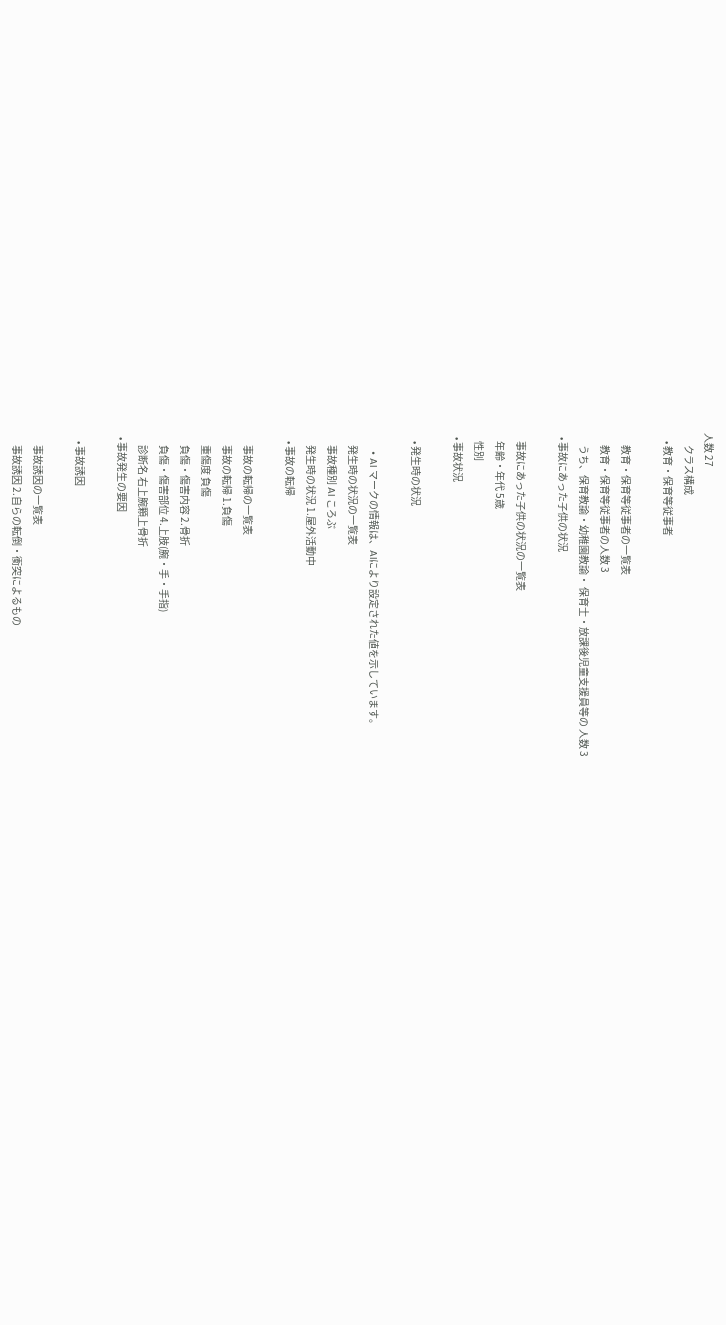人数 27
      クラス構成
    • 教育・保育等従事者

      教育・保育等従事者の一覧表
      教育・保育等従事者の人数 3
      うち、保育教諭・幼稚園教諭・ 保育士・放課後児童支援員等の 人数 3
  • 事故にあった子供の状況

    事故にあった子供の状況の一覧表
    年齢・年代 5歳
    性別
  • 事故状況

    • 発生時の状況

      • AI マークの情報は、AIにより設定された値を示しています。
      発生時の状況の一覧表
      事故種別 AI ころぶ
      発生時の状況 1.屋外活動中
    • 事故の転帰

      事故の転帰の一覧表
      事故の転帰 1.負傷
      重傷度 負傷
      負傷・傷害内容 2.骨折
      負傷・傷害部位 4.上肢(腕・手・手指)
      診断名 右上腕顆上骨折
  • 事故発生の要因

    • 事故誘因

      事故誘因の一覧表
      事故誘因 2.自らの転倒・衝突によるもの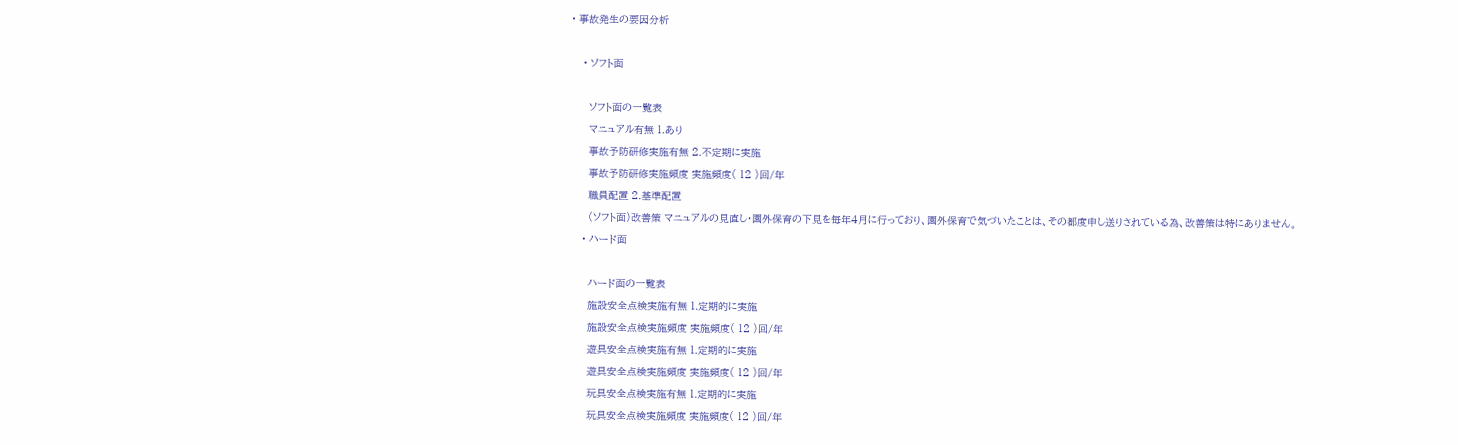• 事故発生の要因分析

    • ソフト面

      ソフト面の一覧表
      マニュアル有無 1.あり
      事故予防研修実施有無 2.不定期に実施
      事故予防研修実施頻度 実施頻度( 12 )回/年
      職員配置 2.基準配置
      (ソフト面)改善策 マニュアルの見直し・園外保育の下見を毎年4月に行っており、園外保育で気づいたことは、その都度申し送りされている為、改善策は特にありません。
    • ハード面

      ハード面の一覧表
      施設安全点検実施有無 1.定期的に実施
      施設安全点検実施頻度 実施頻度( 12 )回/年
      遊具安全点検実施有無 1.定期的に実施
      遊具安全点検実施頻度 実施頻度( 12 )回/年
      玩具安全点検実施有無 1.定期的に実施
      玩具安全点検実施頻度 実施頻度( 12 )回/年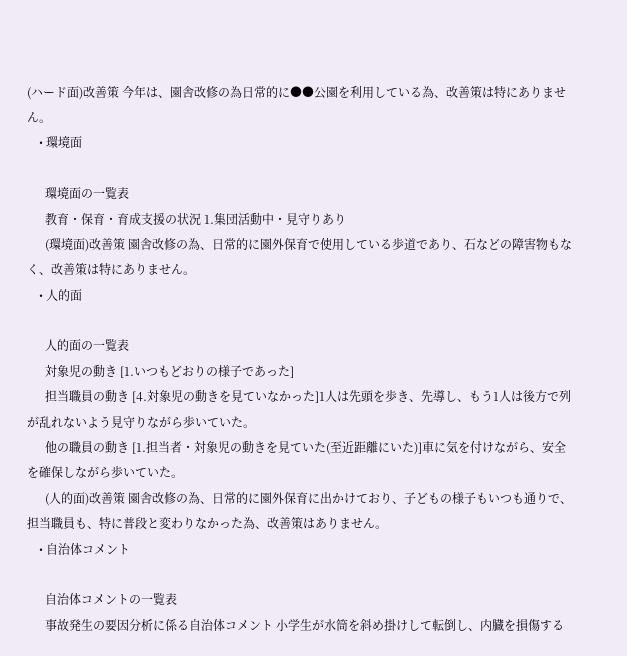(ハード面)改善策 今年は、園舎改修の為日常的に●●公園を利用している為、改善策は特にありません。
    • 環境面

      環境面の一覧表
      教育・保育・育成支援の状況 1.集団活動中・見守りあり
      (環境面)改善策 園舎改修の為、日常的に園外保育で使用している歩道であり、石などの障害物もなく、改善策は特にありません。
    • 人的面

      人的面の一覧表
      対象児の動き [1.いつもどおりの様子であった]
      担当職員の動き [4.対象児の動きを見ていなかった]1人は先頭を歩き、先導し、もう1人は後方で列が乱れないよう見守りながら歩いていた。
      他の職員の動き [1.担当者・対象児の動きを見ていた(至近距離にいた)]車に気を付けながら、安全を確保しながら歩いていた。
      (人的面)改善策 園舎改修の為、日常的に園外保育に出かけており、子どもの様子もいつも通りで、担当職員も、特に普段と変わりなかった為、改善策はありません。
    • 自治体コメント

      自治体コメントの一覧表
      事故発生の要因分析に係る自治体コメント 小学生が水筒を斜め掛けして転倒し、内臓を損傷する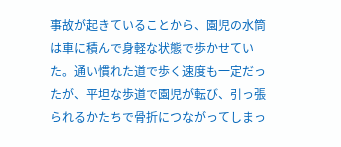事故が起きていることから、園児の水筒は車に積んで身軽な状態で歩かせていた。通い慣れた道で歩く速度も一定だったが、平坦な歩道で園児が転び、引っ張られるかたちで骨折につながってしまっ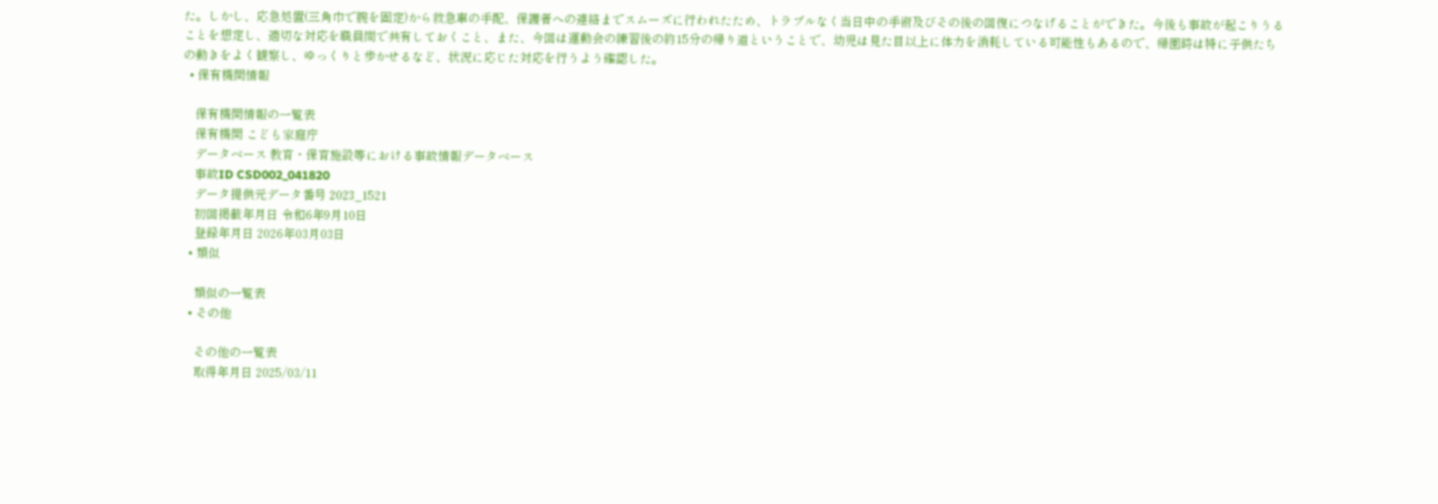た。しかし、応急処置(三角巾で腕を固定)から救急車の手配、保護者への連絡までスムーズに行われたため、トラブルなく当日中の手術及びその後の回復につなげることができた。今後も事故が起こりうることを想定し、適切な対応を職員間で共有しておくこと、また、今回は運動会の練習後の約15分の帰り道ということで、幼児は見た目以上に体力を消耗している可能性もあるので、帰園時は特に子供たちの動きをよく観察し、ゆっくりと歩かせるなど、状況に応じた対応を行うよう確認した。
  • 保有機関情報

    保有機関情報の一覧表
    保有機関 こども家庭庁
    データベース 教育・保育施設等における事故情報データベース
    事故ID CSD002_041820
    データ提供元データ番号 2023_1521
    初回掲載年月日 令和6年9月10日
    登録年月日 2026年03月03日
  • 類似

    類似の一覧表
  • その他

    その他の一覧表
    取得年月日 2025/03/11